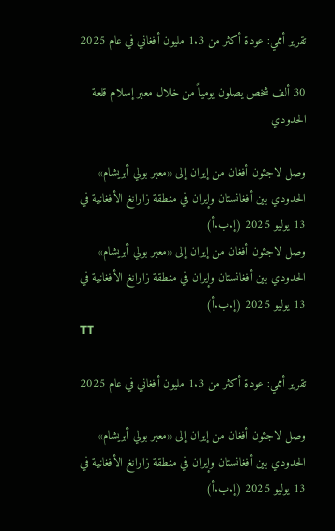تقرير أممي: عودة أكثر من 1.3 مليون أفغاني في عام 2025

30 ألف شخص يصلون يومياً من خلال معبر إسلام قلعة الحدودي

وصل لاجئون أفغان من إيران إلى «معبر بولي أبريشام» الحدودي بين أفغانستان وإيران في منطقة زارانغ الأفغانية في 13 يوليو 2025 (إ.ب.أ)
وصل لاجئون أفغان من إيران إلى «معبر بولي أبريشام» الحدودي بين أفغانستان وإيران في منطقة زارانغ الأفغانية في 13 يوليو 2025 (إ.ب.أ)
TT

تقرير أممي: عودة أكثر من 1.3 مليون أفغاني في عام 2025

وصل لاجئون أفغان من إيران إلى «معبر بولي أبريشام» الحدودي بين أفغانستان وإيران في منطقة زارانغ الأفغانية في 13 يوليو 2025 (إ.ب.أ)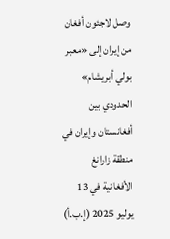وصل لاجئون أفغان من إيران إلى «معبر بولي أبريشام» الحدودي بين أفغانستان وإيران في منطقة زارانغ الأفغانية في 13 يوليو 2025 (إ.ب.أ)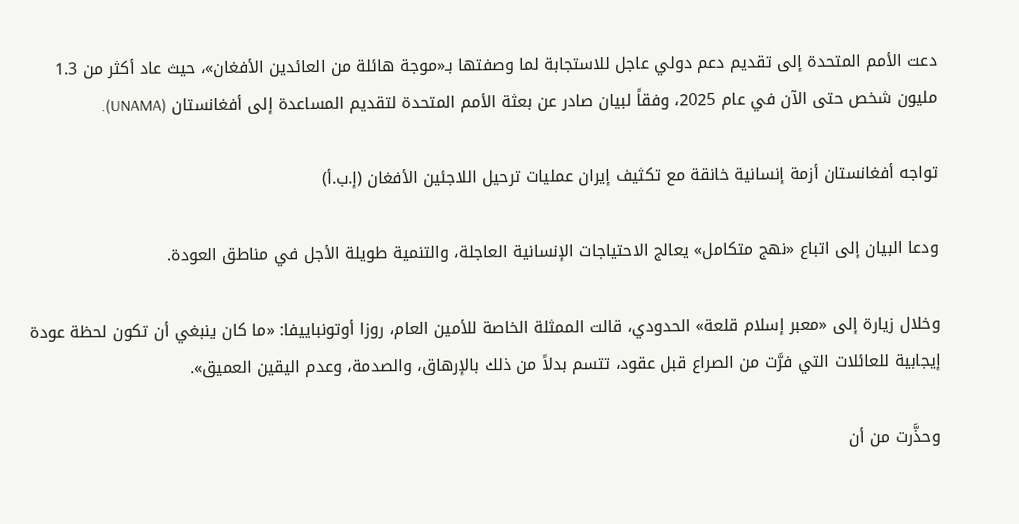دعت الأمم المتحدة إلى تقديم دعم دولي عاجل للاستجابة لما وصفتها بـ«موجة هائلة من العائدين الأفغان»، حيث عاد أكثر من 1.3 مليون شخص حتى الآن في عام 2025، وفقاً لبيان صادر عن بعثة الأمم المتحدة لتقديم المساعدة إلى أفغانستان (UNAMA).

تواجه أفغانستان أزمة إنسانية خانقة مع تكثيف إيران عمليات ترحيل اللاجئين الأفغان (إ.ب.أ)

ودعا البيان إلى اتباع «نهج متكامل» يعالج الاحتياجات الإنسانية العاجلة، والتنمية طويلة الأجل في مناطق العودة.

وخلال زيارة إلى «معبر إسلام قلعة» الحدودي، قالت الممثلة الخاصة للأمين العام، روزا أوتونباييفا: «ما كان ينبغي أن تكون لحظة عودة إيجابية للعائلات التي فرَّت من الصراع قبل عقود، تتسم بدلاً من ذلك بالإرهاق، والصدمة، وعدم اليقين العميق».

وحذَّرت من أن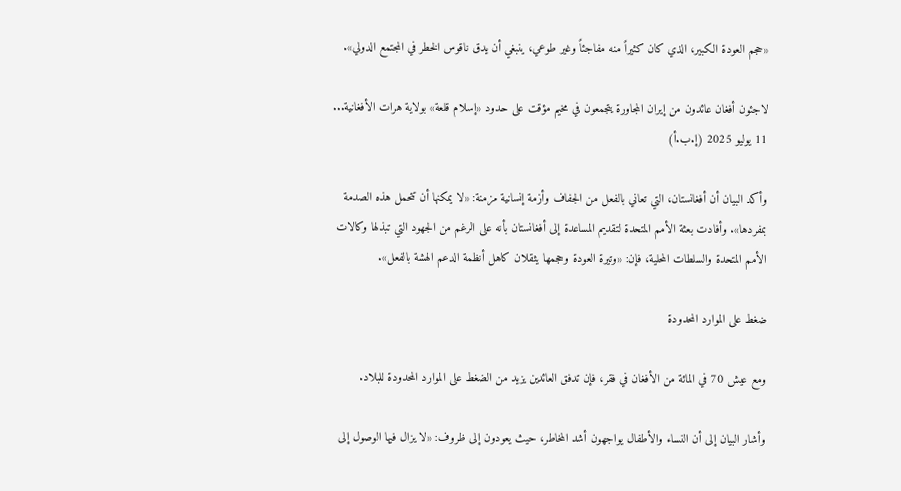«حجم العودة الكبير، الذي كان كثيراً منه مفاجئاً وغير طوعي، ينبغي أن يدق ناقوس الخطر في المجتمع الدولي».

لاجئون أفغان عائدون من إيران المجاورة يتجمعون في مخيم مؤقت على حدود «إسلام قلعة» بولاية هرات الأفغانية... 11 يوليو 2025 (إ.ب.أ)

وأكد البيان أن أفغانستان، التي تعاني بالفعل من الجفاف وأزمة إنسانية مزمنة: «لا يمكنها أن تتحمل هذه الصدمة بمفردها». وأفادت بعثة الأمم المتحدة لتقديم المساعدة إلى أفغانستان بأنه على الرغم من الجهود التي تبذلها وكالات الأمم المتحدة والسلطات المحلية، فإن: «وتيرة العودة وحجمها يثقلان كاهل أنظمة الدعم الهشة بالفعل».

ضغط على الموارد المحدودة

ومع عيش 70 في المائة من الأفغان في فقر، فإن تدفق العائدين يزيد من الضغط على الموارد المحدودة للبلاد.

وأشار البيان إلى أن النساء والأطفال يواجهون أشد المخاطر، حيث يعودون إلى ظروف: «لا يزال فيها الوصول إلى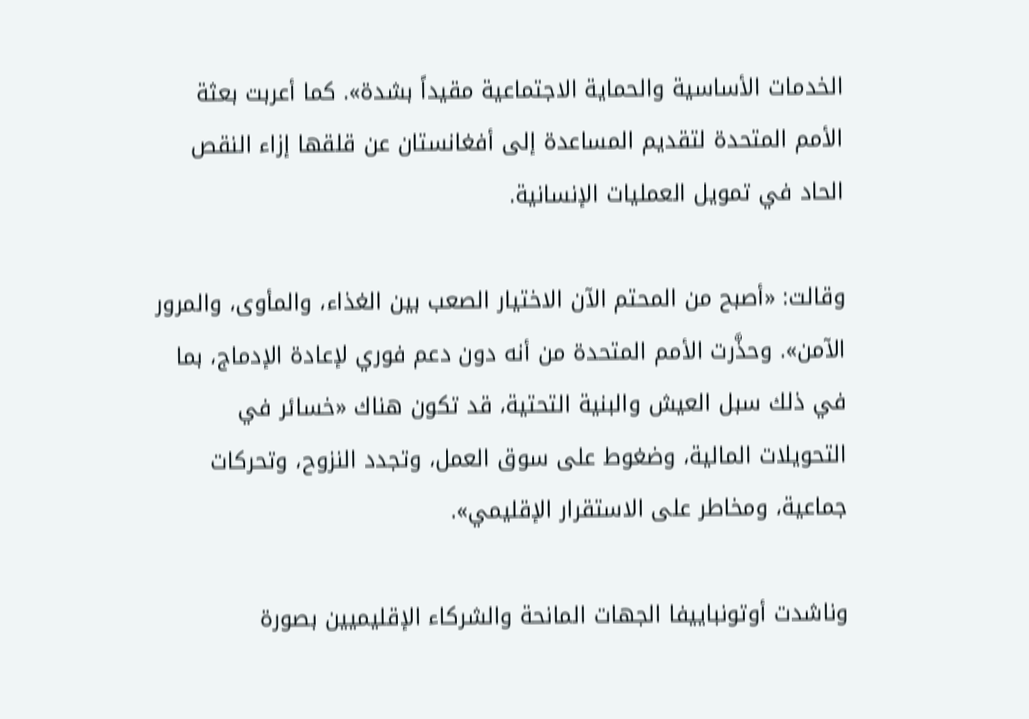الخدمات الأساسية والحماية الاجتماعية مقيداً بشدة». كما أعربت بعثة الأمم المتحدة لتقديم المساعدة إلى أفغانستان عن قلقها إزاء النقص الحاد في تمويل العمليات الإنسانية.

وقالت: «أصبح من المحتم الآن الاختيار الصعب بين الغذاء، والمأوى، والمرور الآمن». وحذَّرت الأمم المتحدة من أنه دون دعم فوري لإعادة الإدماج، بما في ذلك سبل العيش والبنية التحتية، قد تكون هناك «خسائر في التحويلات المالية، وضغوط على سوق العمل، وتجدد النزوح، وتحركات جماعية، ومخاطر على الاستقرار الإقليمي».

وناشدت أوتونباييفا الجهات المانحة والشركاء الإقليميين بصورة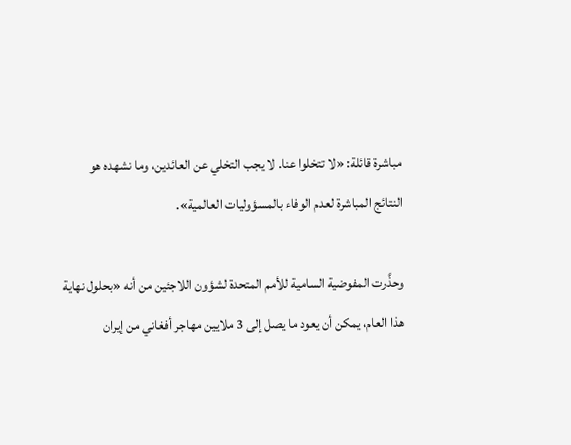مباشرة قائلة: «لا تتخلوا عنا. لا يجب التخلي عن العائدين، وما نشهده هو النتائج المباشرة لعدم الوفاء بالمسؤوليات العالمية».

وحذَّرت المفوضية السامية للأمم المتحدة لشؤون اللاجئين من أنه «بحلول نهاية هذا العام، يمكن أن يعود ما يصل إلى 3 ملايين مهاجر أفغاني من إيران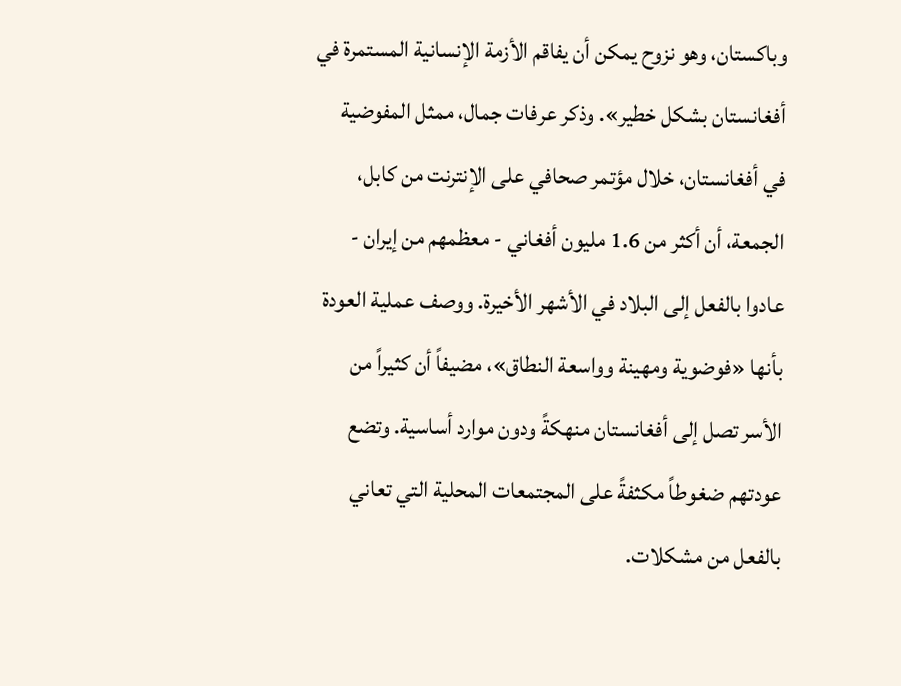وباكستان، وهو نزوح يمكن أن يفاقم الأزمة الإنسانية المستمرة في أفغانستان بشكل خطير». وذكر عرفات جمال، ممثل المفوضية في أفغانستان، خلال مؤتمر صحافي على الإنترنت من كابل، الجمعة، أن أكثر من 1.6 مليون أفغاني - معظمهم من إيران - عادوا بالفعل إلى البلاد في الأشهر الأخيرة. ووصف عملية العودة بأنها «فوضوية ومهينة وواسعة النطاق»، مضيفاً أن كثيراً من الأسر تصل إلى أفغانستان منهكةً ودون موارد أساسية. وتضع عودتهم ضغوطاً مكثفةً على المجتمعات المحلية التي تعاني بالفعل من مشكلات.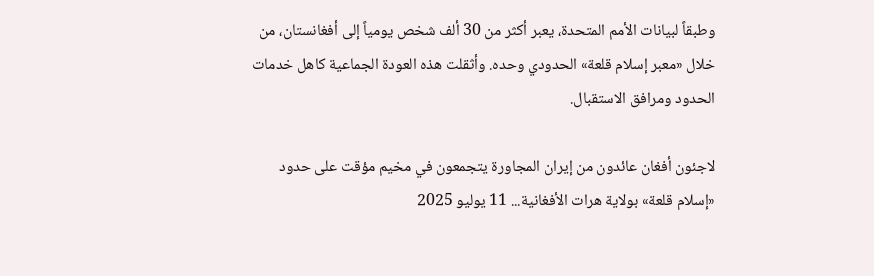وطبقاً لبيانات الأمم المتحدة، يعبر أكثر من 30 ألف شخص يومياً إلى أفغانستان، من خلال «معبر إسلام قلعة» الحدودي وحده. وأثقلت هذه العودة الجماعية كاهل خدمات الحدود ومرافق الاستقبال.

لاجئون أفغان عائدون من إيران المجاورة يتجمعون في مخيم مؤقت على حدود «إسلام قلعة» بولاية هرات الأفغانية... 11 يوليو 2025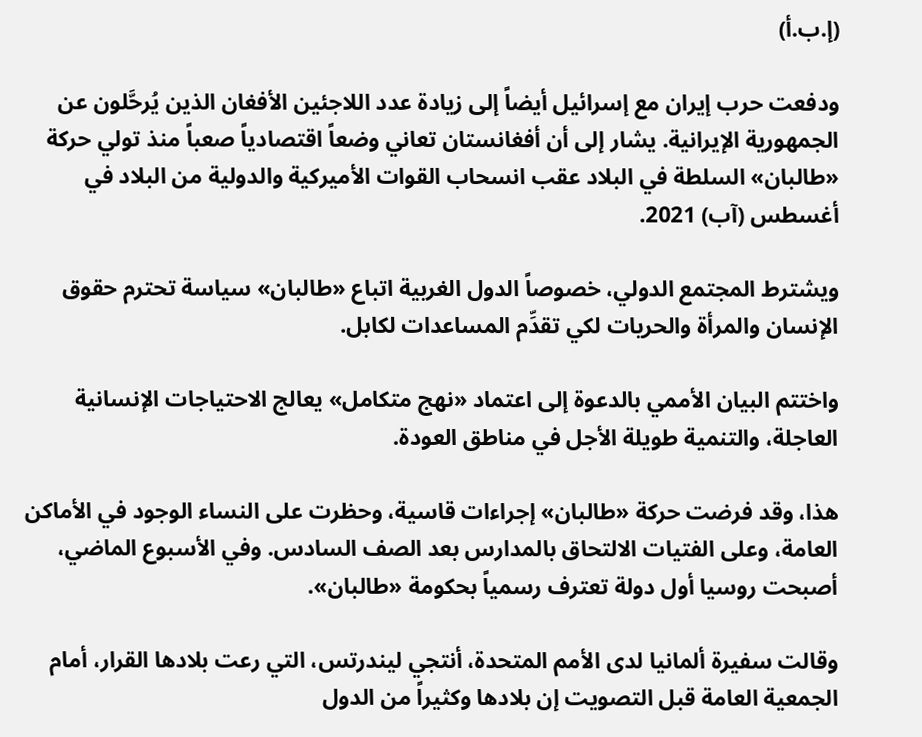(إ.ب.أ)

ودفعت حرب إيران مع إسرائيل أيضاً إلى زيادة عدد اللاجئين الأفغان الذين يُرحَّلون عن الجمهورية الإيرانية. يشار إلى أن أفغانستان تعاني وضعاً اقتصادياً صعباً منذ تولي حركة «طالبان» السلطة في البلاد عقب انسحاب القوات الأميركية والدولية من البلاد في أغسطس (آب) 2021.

ويشترط المجتمع الدولي، خصوصاً الدول الغربية اتباع «طالبان» سياسة تحترم حقوق الإنسان والمرأة والحريات لكي تقدِّم المساعدات لكابل.

واختتم البيان الأممي بالدعوة إلى اعتماد «نهج متكامل» يعالج الاحتياجات الإنسانية العاجلة، والتنمية طويلة الأجل في مناطق العودة.

هذا، وقد فرضت حركة «طالبان» إجراءات قاسية، وحظرت على النساء الوجود في الأماكن العامة، وعلى الفتيات الالتحاق بالمدارس بعد الصف السادس. وفي الأسبوع الماضي، أصبحت روسيا أول دولة تعترف رسمياً بحكومة «طالبان».

وقالت سفيرة ألمانيا لدى الأمم المتحدة، أنتجي ليندرتس، التي رعت بلادها القرار، أمام الجمعية العامة قبل التصويت إن بلادها وكثيراً من الدول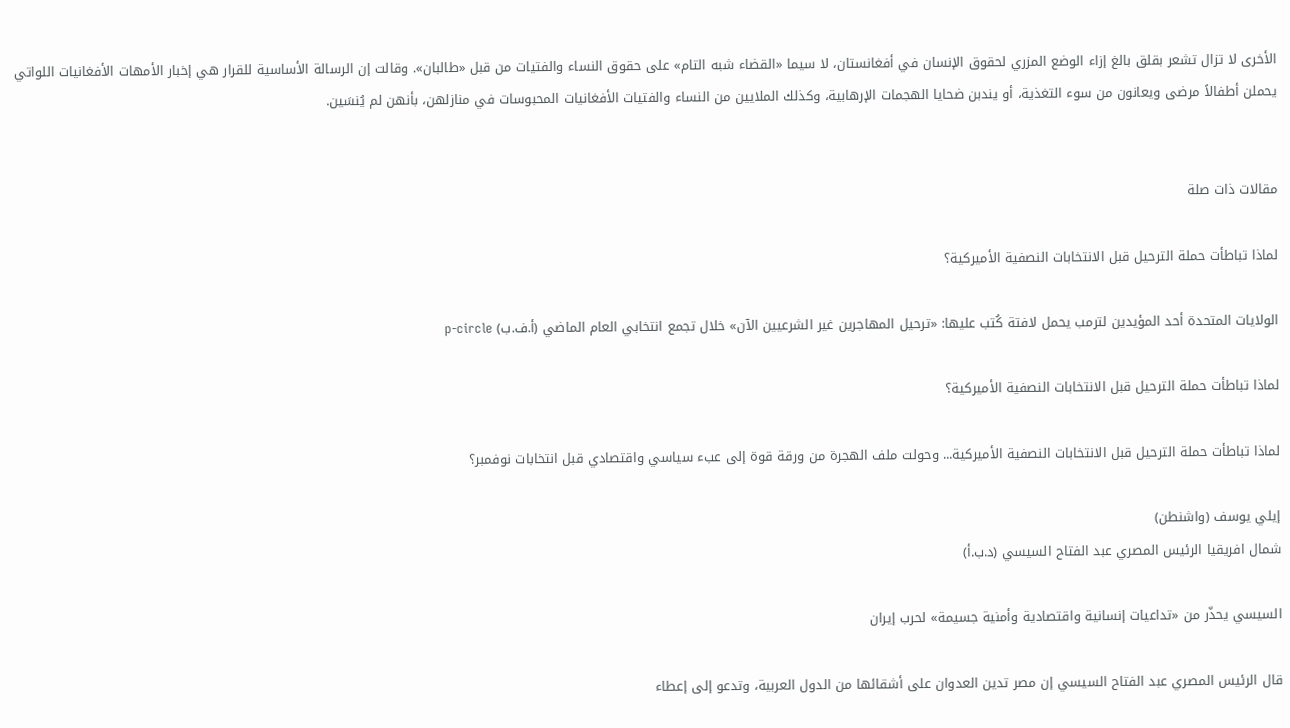الأخرى لا تزال تشعر بقلق بالغ إزاء الوضع المزري لحقوق الإنسان في أفغانستان، لا سيما «القضاء شبه التام» على حقوق النساء والفتيات من قبل «طالبان». وقالت إن الرسالة الأساسية للقرار هي إخبار الأمهات الأفغانيات اللواتي يحملن أطفالاً مرضى ويعانون من سوء التغذية، أو يندبن ضحايا الهجمات الإرهابية، وكذلك الملايين من النساء والفتيات الأفغانيات المحبوسات في منازلهن، بأنهن لم يُنسَين.


مقالات ذات صلة

لماذا تباطأت حملة الترحيل قبل الانتخابات النصفية الأميركية؟

الولايات المتحدة أحد المؤيدين لترمب يحمل لافتة كُتب عليها: «ترحيل المهاجرين غير الشرعيين الآن» خلال تجمع انتخابي العام الماضي (أ.ف.ب) p-circle

لماذا تباطأت حملة الترحيل قبل الانتخابات النصفية الأميركية؟

لماذا تباطأت حملة الترحيل قبل الانتخابات النصفية الأميركية... وحولت ملف الهجرة من ورقة قوة إلى عبء سياسي واقتصادي قبل انتخابات نوفمبر؟

إيلي يوسف (واشنطن)
شمال افريقيا الرئيس المصري عبد الفتاح السيسي (د.ب.أ)

السيسي يحذّر من «تداعيات إنسانية واقتصادية وأمنية جسيمة» لحرب إيران

قال الرئيس المصري عبد الفتاح السيسي إن مصر تدين العدوان على أشقائها من الدول العربية، وتدعو إلى إعطاء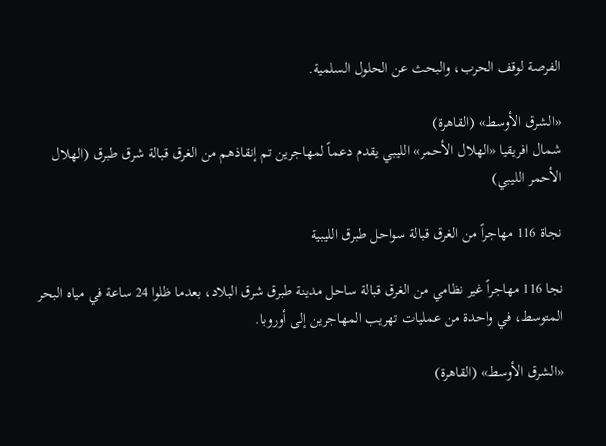الفرصة لوقف الحرب، والبحث عن الحلول السلمية.

«الشرق الأوسط» (القاهرة)
شمال افريقيا «الهلال الأحمر» الليبي يقدم دعماً لمهاجرين تم إنقاذهم من الغرق قبالة شرق طبرق (الهلال الأحمر الليبي)

نجاة 116 مهاجراً من الغرق قبالة سواحل طبرق الليبية

نجا 116 مهاجراً غير نظامي من الغرق قبالة ساحل مدينة طبرق شرق البلاد، بعدما ظلوا 24 ساعة في مياه البحر المتوسط، في واحدة من عمليات تهريب المهاجرين إلى أوروبا.

«الشرق الأوسط» (القاهرة)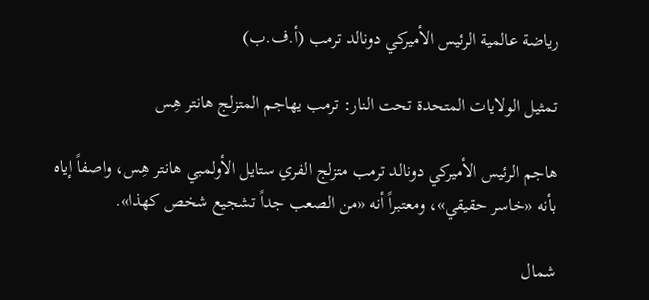رياضة عالمية الرئيس الأميركي دونالد ترمب (أ.ف.ب)

تمثيل الولايات المتحدة تحت النار: ترمب يهاجم المتزلج هانتر هِس

هاجم الرئيس الأميركي دونالد ترمب متزلج الفري ستايل الأولمبي هانتر هِس، واصفاً إياه بأنه «خاسر حقيقي»، ومعتبراً أنه «من الصعب جداً تشجيع شخص كهذا».

شمال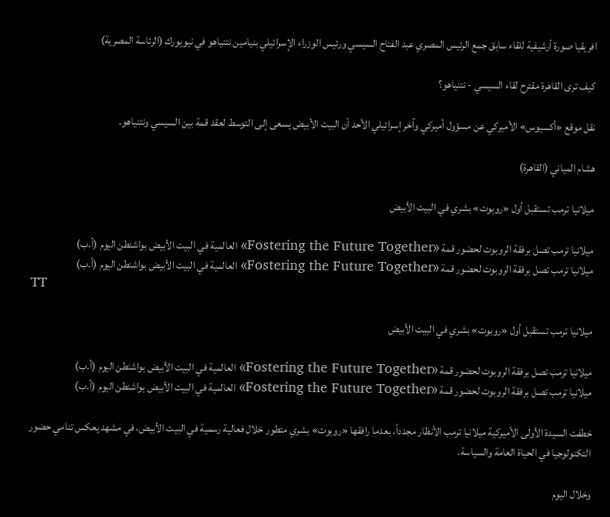افريقيا صورة أرشيفية للقاء سابق جمع الرئيس المصري عبد الفتاح السيسي ورئيس الوزراء الإسرائيلي بنيامين نتنياهو في نيويورك (الرئاسة المصرية)

كيف ترى القاهرة مقترح لقاء السيسي - نتنياهو؟

نقل موقع «أكسيوس» الأميركي عن مسؤول أميركي وآخر إسرائيلي الأحد أن البيت الأبيض يسعى إلى التوسط لعقد قمة بين السيسي ونتنياهو.

هشام المياني (القاهرة)

ميلانيا ترمب تستقبل أول «روبوت» بشري في البيت الأبيض

ميلانيا ترمب تصل برفقة الروبوت لحضور قمة «Fostering the Future Together» العالمية في البيت الأبيض بواشنطن اليوم (أ.ب)
ميلانيا ترمب تصل برفقة الروبوت لحضور قمة «Fostering the Future Together» العالمية في البيت الأبيض بواشنطن اليوم (أ.ب)
TT

ميلانيا ترمب تستقبل أول «روبوت» بشري في البيت الأبيض

ميلانيا ترمب تصل برفقة الروبوت لحضور قمة «Fostering the Future Together» العالمية في البيت الأبيض بواشنطن اليوم (أ.ب)
ميلانيا ترمب تصل برفقة الروبوت لحضور قمة «Fostering the Future Together» العالمية في البيت الأبيض بواشنطن اليوم (أ.ب)

خطفت السيدة الأولى الأميركية ميلانيا ترمب الأنظار مجدداً، بعدما رافقها «روبوت» بشري متطور خلال فعالية رسمية في البيت الأبيض، في مشهد يعكس تنامي حضور التكنولوجيا في الحياة العامة والسياسة.

وخلال اليوم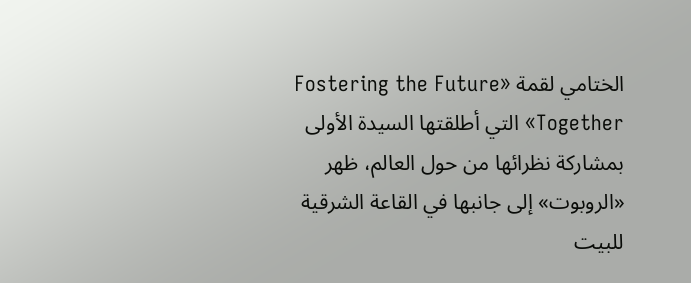الختامي لقمة «Fostering the Future Together» التي أطلقتها السيدة الأولى بمشاركة نظرائها من حول العالم، ظهر «الروبوت» إلى جانبها في القاعة الشرقية للبيت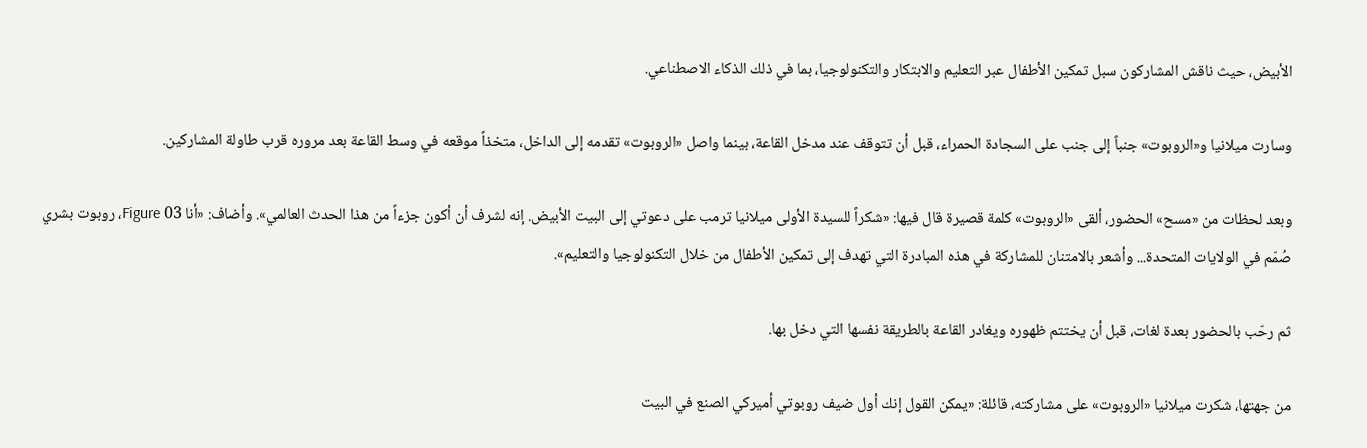الأبيض، حيث ناقش المشاركون سبل تمكين الأطفال عبر التعليم والابتكار والتكنولوجيا، بما في ذلك الذكاء الاصطناعي.

وسارت ميلانيا و«الروبوت» جنباً إلى جنب على السجادة الحمراء، قبل أن تتوقف عند مدخل القاعة، بينما واصل «الروبوت» تقدمه إلى الداخل، متخذاً موقعه في وسط القاعة بعد مروره قرب طاولة المشاركين.

وبعد لحظات من «مسح» الحضور، ألقى «الروبوت» كلمة قصيرة قال فيها: «شكراً للسيدة الأولى ميلانيا ترمب على دعوتي إلى البيت الأبيض. إنه لشرف أن أكون جزءاً من هذا الحدث العالمي». وأضاف: «أنا Figure 03، روبوت بشري صُمّم في الولايات المتحدة... وأشعر بالامتنان للمشاركة في هذه المبادرة التي تهدف إلى تمكين الأطفال من خلال التكنولوجيا والتعليم».

ثم رحّب بالحضور بعدة لغات، قبل أن يختتم ظهوره ويغادر القاعة بالطريقة نفسها التي دخل بها.

من جهتها، شكرت ميلانيا «الروبوت» على مشاركته، قائلة: «يمكن القول إنك أول ضيف روبوتي أميركي الصنع في البيت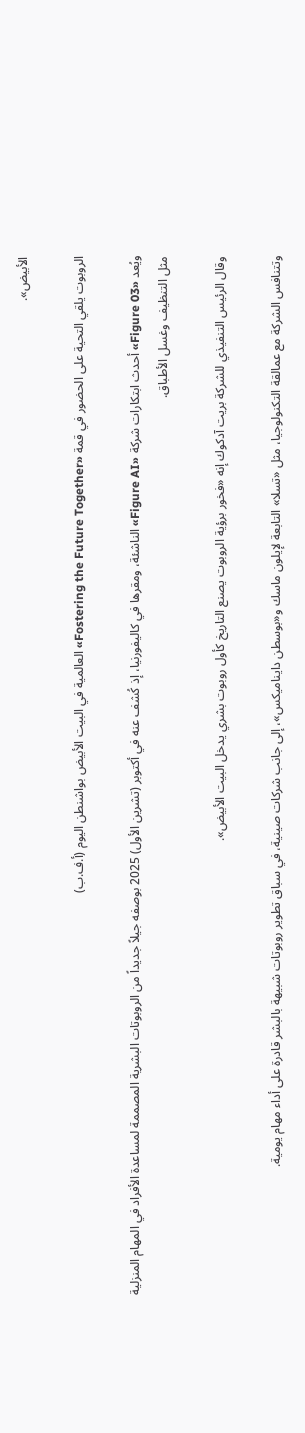الأبيض».

الروبوت يلقي التحية على الحضور في قمة «Fostering the Future Together» العالمية في البيت الأبيض بواشنطن اليوم (أ.ف.ب)

ويُعد «Figure 03» أحدث ابتكارات شركة «Figure AI» الناشئة، ومقرها في كاليفورنيا، إذ كُشف عنه في أكتوبر (تشرين الأول) 2025 بوصفه جيلاً جديداً من الروبوتات البشرية المصممة لمساعدة الأفراد في المهام المنزلية مثل التنظيف وغسل الأطباق.

وقال الرئيس التنفيذي للشركة بريت آدكوك إنه «فخور برؤية الروبوت يصنع التاريخ كأول روبوت بشري يدخل البيت الأبيض».

وتتنافس الشركة مع عمالقة التكنولوجيا، مثل «تسلا» التابعة لإيلون ماسك و«بوسطن دايناميكس»، إلى جانب شركات صينية، في سباق تطوير روبوتات شبيهة بالبشر قادرة على أداء مهام يومية.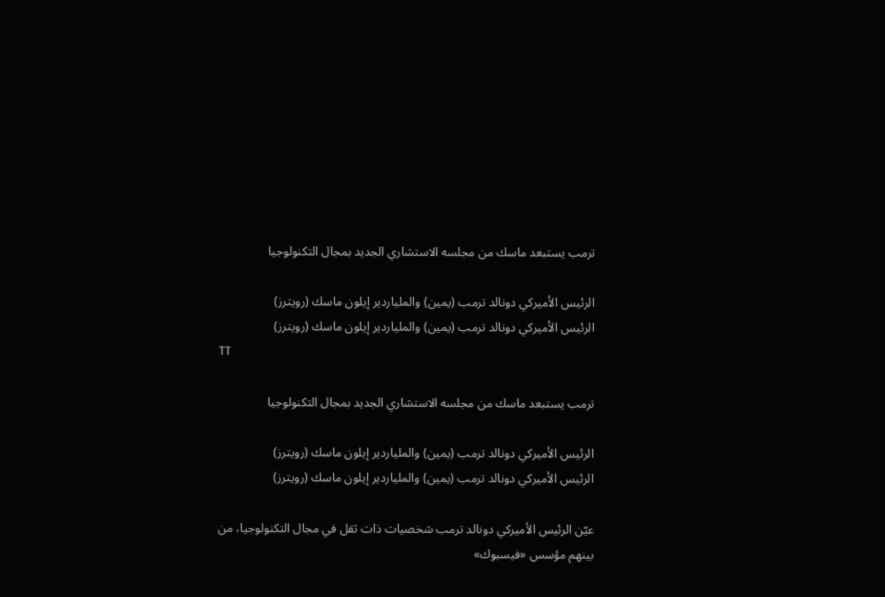ترمب يستبعد ماسك من مجلسه الاستشاري الجديد بمجال التكنولوجيا

الرئيس الأميركي دونالد ترمب (يمين) والملياردير إيلون ماسك (رويترز)
الرئيس الأميركي دونالد ترمب (يمين) والملياردير إيلون ماسك (رويترز)
TT

ترمب يستبعد ماسك من مجلسه الاستشاري الجديد بمجال التكنولوجيا

الرئيس الأميركي دونالد ترمب (يمين) والملياردير إيلون ماسك (رويترز)
الرئيس الأميركي دونالد ترمب (يمين) والملياردير إيلون ماسك (رويترز)

عيّن الرئيس الأميركي دونالد ترمب شخصيات ذات ثقل في مجال التكنولوجيا، من بينهم مؤسس «فيسبوك»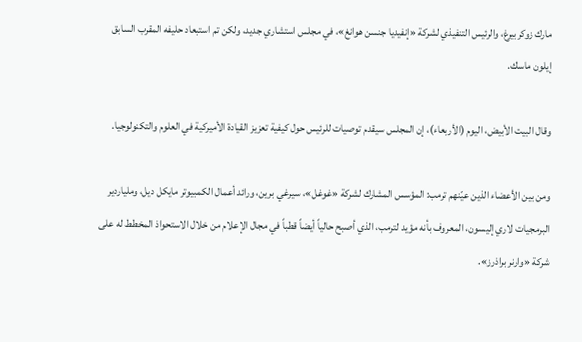مارك زوكربيرغ، والرئيس التنفيذي لشركة «إنفيديا جنسن هوانغ»، في مجلس استشاري جديد، ولكن تم استبعاد حليفه المقرب السابق إيلون ماسك.

وقال البيت الأبيض، اليوم (الأربعاء)، إن المجلس سيقدم توصيات للرئيس حول كيفية تعزيز القيادة الأميركية في العلوم والتكنولوجيا.

ومن بين الأعضاء الذين عيّنهم ترمب: المؤسس المشارك لشركة «غوغل»، سيرغي برين، ورائد أعمال الكمبيوتر مايكل ديل، وملياردير البرمجيات لاري إليسون، المعروف بأنه مؤيد لترمب، الذي أصبح حالياً أيضاً قطباً في مجال الإعلام من خلال الاستحواذ المخطط له على شركة «وارنر براذرز».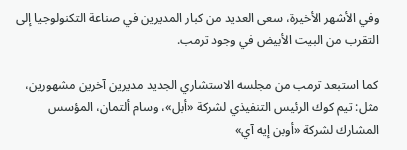وفي الأشهر الأخيرة، سعى العديد من كبار المديرين في صناعة التكنولوجيا إلى التقرب من البيت الأبيض في وجود ترمب.

كما استبعد ترمب من مجلسه الاستشاري الجديد مديرين آخرين مشهورين، مثل: تيم كوك الرئيس التنفيذي لشركة «أبل»، وسام ألتمان، المؤسس المشارك لشركة «أوبن إيه آي»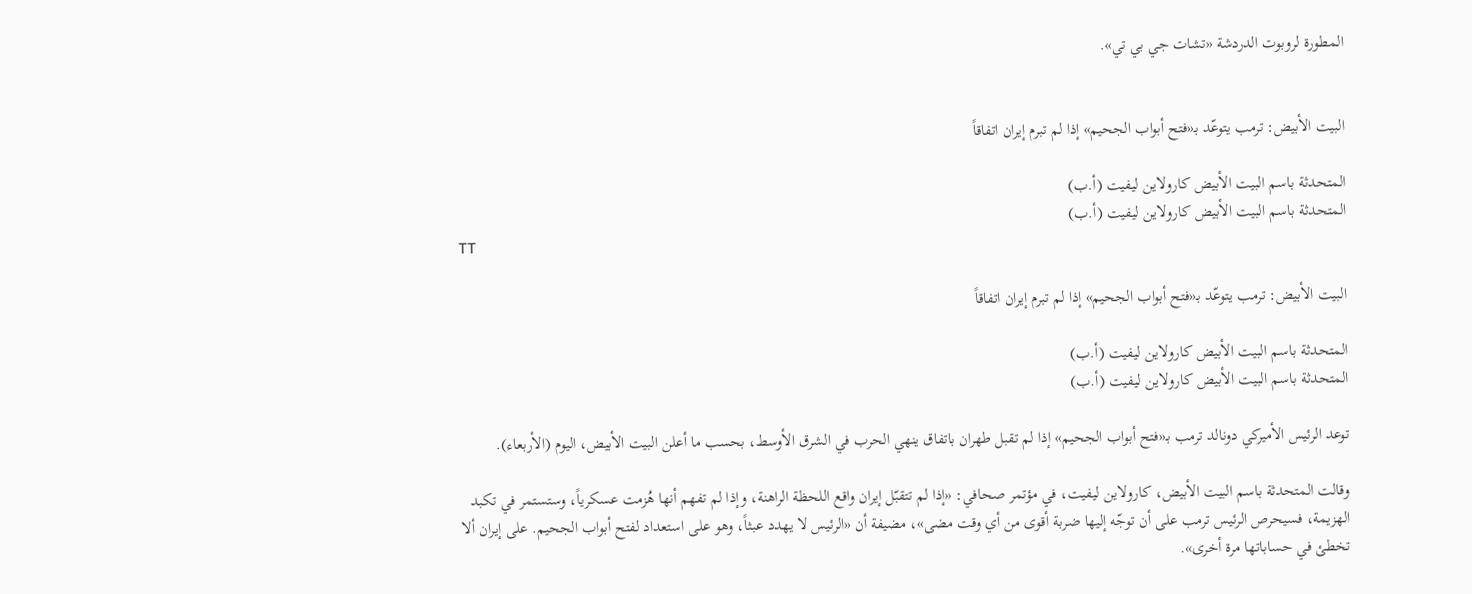المطورة لروبوت الدردشة «تشات جي بي تي».


البيت الأبيض: ترمب يتوعّد بـ«فتح أبواب الجحيم» إذا لم تبرم إيران اتفاقاً

المتحدثة باسم البيت الأبيض كارولاين ليفيت (أ.ب)
المتحدثة باسم البيت الأبيض كارولاين ليفيت (أ.ب)
TT

البيت الأبيض: ترمب يتوعّد بـ«فتح أبواب الجحيم» إذا لم تبرم إيران اتفاقاً

المتحدثة باسم البيت الأبيض كارولاين ليفيت (أ.ب)
المتحدثة باسم البيت الأبيض كارولاين ليفيت (أ.ب)

توعد الرئيس الأميركي دونالد ترمب بـ«فتح أبواب الجحيم» إذا لم تقبل طهران باتفاق ينهي الحرب في الشرق الأوسط، بحسب ما أعلن البيت الأبيض، اليوم (الأربعاء).

وقالت المتحدثة باسم البيت الأبيض، كارولاين ليفيت، في مؤتمر صحافي: «إذا لم تتقبّل إيران واقع اللحظة الراهنة، وإذا لم تفهم أنها هُزمت عسكرياً، وستستمر في تكبد الهزيمة، فسيحرص الرئيس ترمب على أن توجّه إليها ضربة أقوى من أي وقت مضى»، مضيفة أن «الرئيس لا يهدد عبثاً، وهو على استعداد لفتح أبواب الجحيم. على إيران ألا تخطئ في حساباتها مرة أخرى».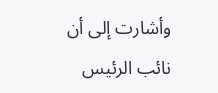وأشارت إلى أن نائب الرئيس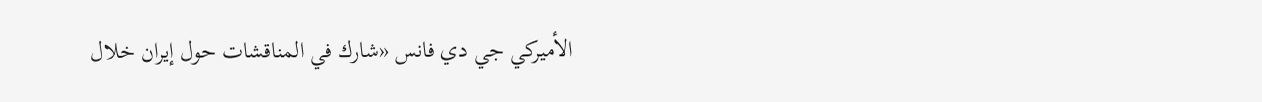الأميركي جي دي فانس «شارك في المناقشات حول إيران خلال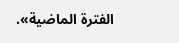الفترة الماضية».